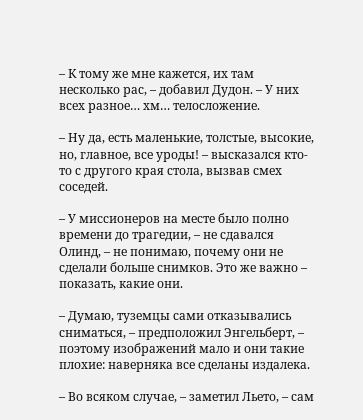– К тому же мне кажется, их там несколько рас, – добавил Дудон. – У них всех разное… хм… телосложение.

– Ну да, есть маленькие, толстые, высокие, но, главное, все уроды! – высказался кто-то с другого края стола, вызвав смех соседей.

– У миссионеров на месте было полно времени до трагедии, – не сдавался Олинд, – не понимаю, почему они не сделали больше снимков. Это же важно – показать, какие они.

– Думаю, туземцы сами отказывались сниматься, – предположил Энгельберт, – поэтому изображений мало и они такие плохие: наверняка все сделаны издалека.

– Во всяком случае, – заметил Льето, – сам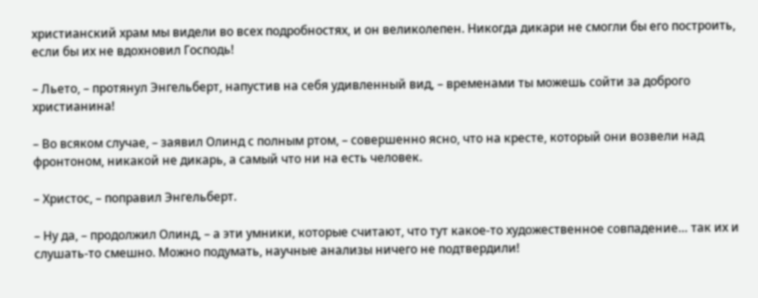христианский храм мы видели во всех подробностях, и он великолепен. Никогда дикари не смогли бы его построить, если бы их не вдохновил Господь!

– Льето, – протянул Энгельберт, напустив на себя удивленный вид, – временами ты можешь сойти за доброго христианина!

– Во всяком случае, – заявил Олинд с полным ртом, – совершенно ясно, что на кресте, который они возвели над фронтоном, никакой не дикарь, а самый что ни на есть человек.

– Христос, – поправил Энгельберт.

– Ну да, – продолжил Олинд, – а эти умники, которые считают, что тут какое-то художественное совпадение… так их и слушать-то смешно. Можно подумать, научные анализы ничего не подтвердили!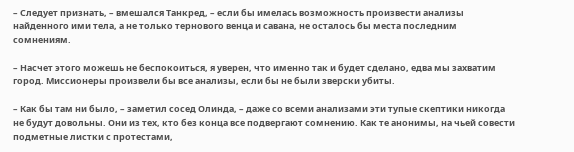– Следует признать, – вмешался Танкред, – если бы имелась возможность произвести анализы найденного ими тела, а не только тернового венца и савана, не осталось бы места последним сомнениям.

– Насчет этого можешь не беспокоиться, я уверен, что именно так и будет сделано, едва мы захватим город. Миссионеры произвели бы все анализы, если бы не были зверски убиты.

– Как бы там ни было, – заметил сосед Олинда, – даже со всеми анализами эти тупые скептики никогда не будут довольны. Они из тех, кто без конца все подвергают сомнению. Как те анонимы, на чьей совести подметные листки с протестами,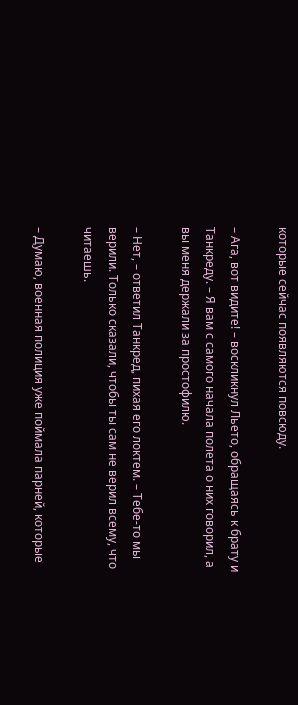которые сейчас появляются повсюду.

– Ага, вот видите! – воскликнул Льето, обращаясь к брату и Танкреду. – Я вам с самого начала полета о них говорил, а вы меня держали за простофилю.

– Нет, – ответил Танкред, пихая его локтем. – Тебе-то мы верили. Только сказали, чтобы ты сам не верил всему, что читаешь.

– Думаю, военная полиция уже поймала парней, которые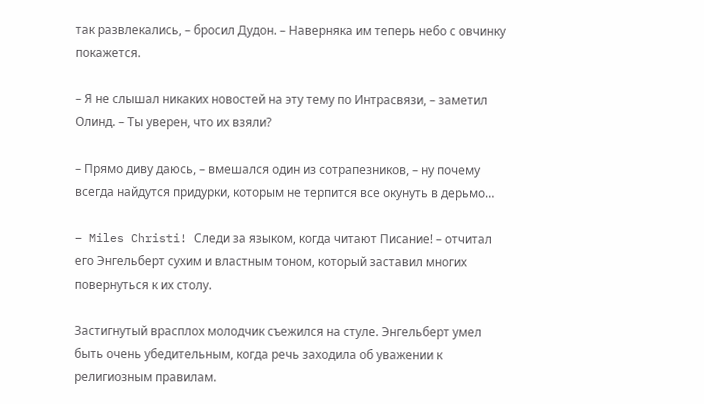так развлекались, – бросил Дудон. – Наверняка им теперь небо с овчинку покажется.

– Я не слышал никаких новостей на эту тему по Интрасвязи, – заметил Олинд. – Ты уверен, что их взяли?

– Прямо диву даюсь, – вмешался один из сотрапезников, – ну почему всегда найдутся придурки, которым не терпится все окунуть в дерьмо…

– Miles Christi! Следи за языком, когда читают Писание! – отчитал его Энгельберт сухим и властным тоном, который заставил многих повернуться к их столу.

Застигнутый врасплох молодчик съежился на стуле. Энгельберт умел быть очень убедительным, когда речь заходила об уважении к религиозным правилам.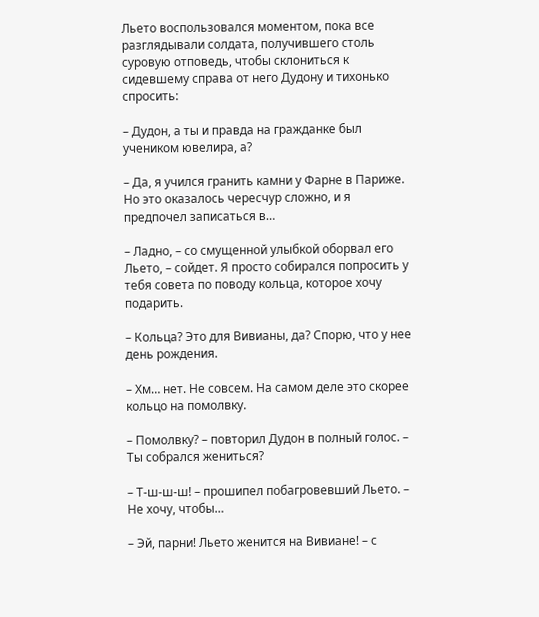Льето воспользовался моментом, пока все разглядывали солдата, получившего столь суровую отповедь, чтобы склониться к сидевшему справа от него Дудону и тихонько спросить:

– Дудон, а ты и правда на гражданке был учеником ювелира, а?

– Да, я учился гранить камни у Фарне в Париже. Но это оказалось чересчур сложно, и я предпочел записаться в…

– Ладно, – со смущенной улыбкой оборвал его Льето, – сойдет. Я просто собирался попросить у тебя совета по поводу кольца, которое хочу подарить.

– Кольца? Это для Вивианы, да? Спорю, что у нее день рождения.

– Хм… нет. Не совсем. На самом деле это скорее кольцо на помолвку.

– Помолвку? – повторил Дудон в полный голос. – Ты собрался жениться?

– Т-ш-ш-ш! – прошипел побагровевший Льето. – Не хочу, чтобы…

– Эй, парни! Льето женится на Вивиане! – с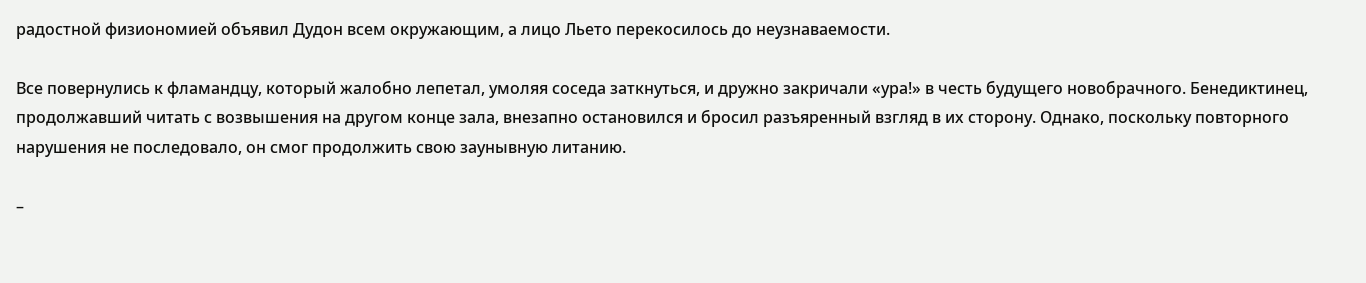радостной физиономией объявил Дудон всем окружающим, а лицо Льето перекосилось до неузнаваемости.

Все повернулись к фламандцу, который жалобно лепетал, умоляя соседа заткнуться, и дружно закричали «ура!» в честь будущего новобрачного. Бенедиктинец, продолжавший читать с возвышения на другом конце зала, внезапно остановился и бросил разъяренный взгляд в их сторону. Однако, поскольку повторного нарушения не последовало, он смог продолжить свою заунывную литанию.

–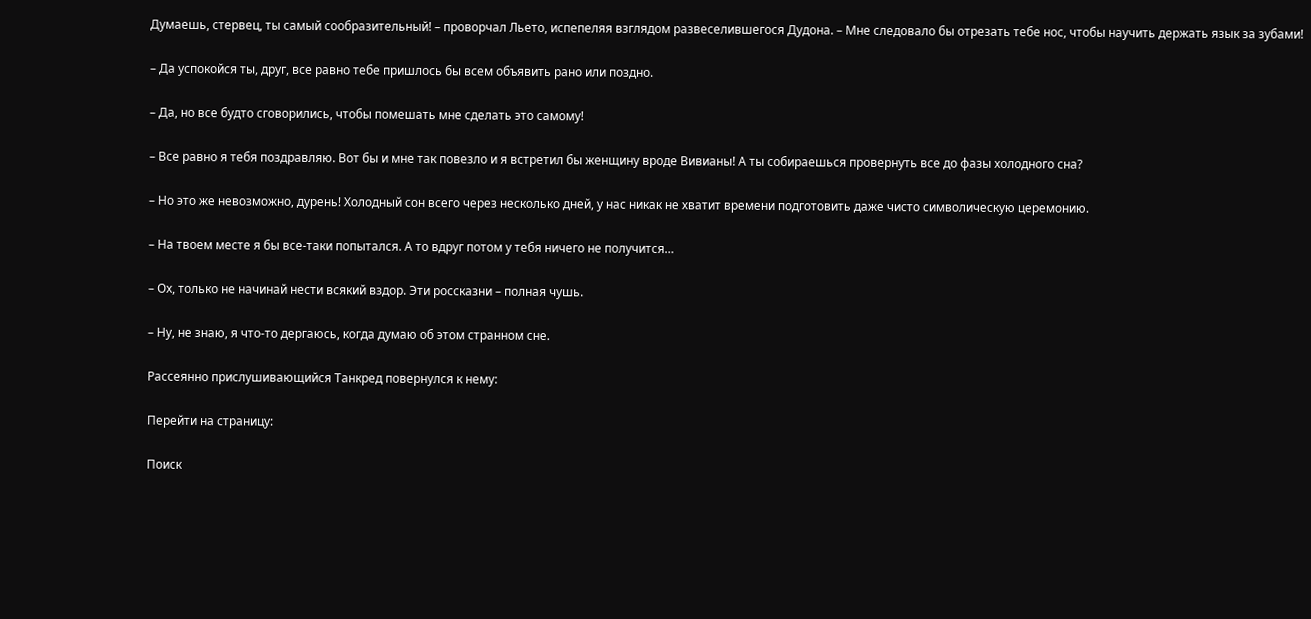Думаешь, стервец, ты самый сообразительный! – проворчал Льето, испепеляя взглядом развеселившегося Дудона. – Мне следовало бы отрезать тебе нос, чтобы научить держать язык за зубами!

– Да успокойся ты, друг, все равно тебе пришлось бы всем объявить рано или поздно.

– Да, но все будто сговорились, чтобы помешать мне сделать это самому!

– Все равно я тебя поздравляю. Вот бы и мне так повезло и я встретил бы женщину вроде Вивианы! А ты собираешься провернуть все до фазы холодного сна?

– Но это же невозможно, дурень! Холодный сон всего через несколько дней, у нас никак не хватит времени подготовить даже чисто символическую церемонию.

– На твоем месте я бы все-таки попытался. А то вдруг потом у тебя ничего не получится…

– Ох, только не начинай нести всякий вздор. Эти россказни – полная чушь.

– Ну, не знаю, я что-то дергаюсь, когда думаю об этом странном сне.

Рассеянно прислушивающийся Танкред повернулся к нему:

Перейти на страницу:

Поиск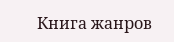Книга жанров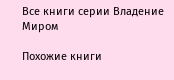Все книги серии Владение Миром

Похожие книги